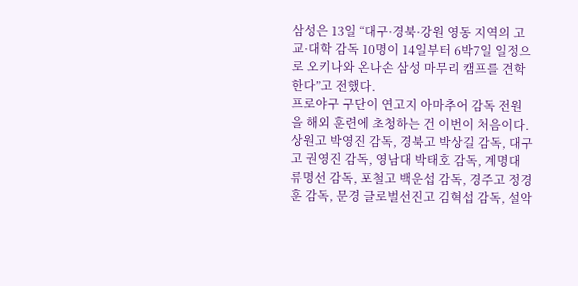삼성은 13일 “대구·경북·강원 영동 지역의 고교·대학 감독 10명이 14일부터 6박7일 일정으로 오키나와 온나손 삼성 마무리 캠프를 견학한다”고 전했다.
프로야구 구단이 연고지 아마추어 감독 전원을 해외 훈련에 초청하는 건 이번이 처음이다.
상원고 박영진 감독, 경북고 박상길 감독, 대구고 권영진 감독, 영남대 박태호 감독, 계명대 류명선 감독, 포철고 백운섭 감독, 경주고 정경훈 감독, 문경 글로벌선진고 김혁섭 감독, 설악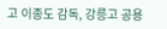고 이종도 감독, 강릉고 공용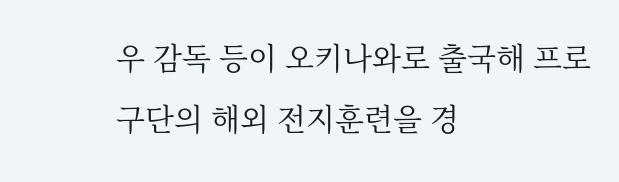우 감독 등이 오키나와로 출국해 프로구단의 해외 전지훈련을 경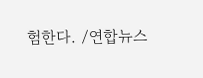험한다. /연합뉴스